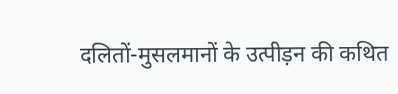दलितों-मुसलमानों के उत्पीड़न की कथित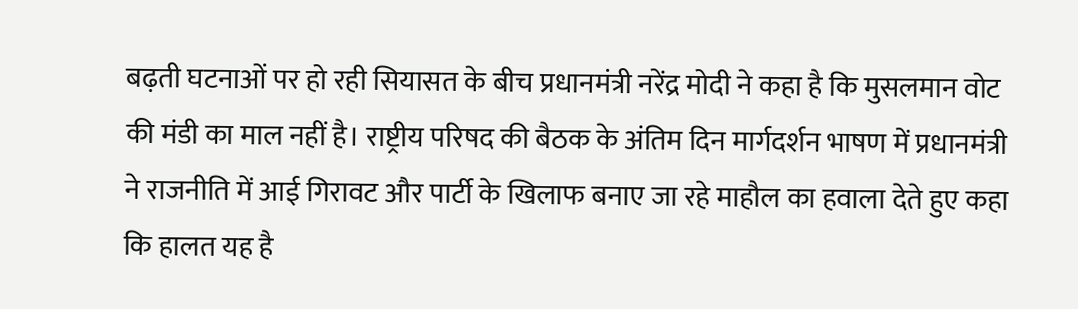बढ़ती घटनाओं पर हो रही सियासत के बीच प्रधानमंत्री नरेंद्र मोदी ने कहा है कि मुसलमान वोट की मंडी का माल नहीं है। राष्ट्रीय परिषद की बैठक के अंतिम दिन मार्गदर्शन भाषण में प्रधानमंत्री ने राजनीति में आई गिरावट और पार्टी के खिलाफ बनाए जा रहे माहौल का हवाला देते हुए कहा कि हालत यह है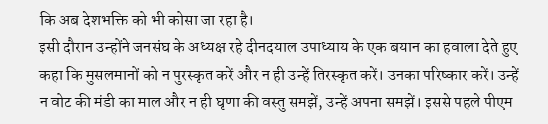कि अब देशभक्ति को भी कोसा जा रहा है।
इसी दौरान उन्होंने जनसंघ के अध्यक्ष रहे दीनदयाल उपाध्याय के एक बयान का हवाला देते हुए कहा कि मुसलमानों को न पुरस्कृत करें और न ही उन्हें तिरस्कृत करें। उनका परिष्कार करें। उन्हें न वोट की मंडी का माल और न ही घृणा की वस्तु समझें, उन्हें अपना समझें। इससे पहले पीएम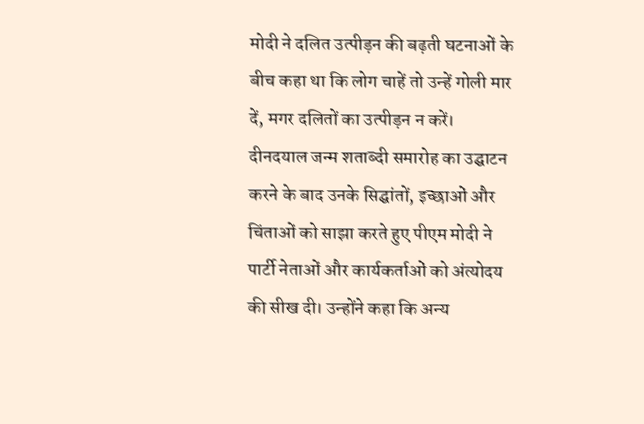मोदी ने दलित उत्पीड़न की बढ़ती घटनाओं के बीच कहा था कि लोग चाहें तो उन्हें गोली मार दें, मगर दलितों का उत्पीड़न न करें।
दीनदयाल जन्म शताब्दी समारोह का उद्घाटन करने के बाद उनके सिद्घांतों, इच्छाओं और चिंताओं को साझा करते हुए पीएम मोदी ने पार्टी नेताओं और कार्यकर्ताओं को अंत्योदय की सीख दी। उन्होंने कहा कि अन्य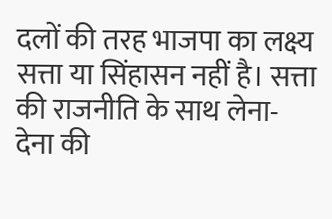दलों की तरह भाजपा का लक्ष्य सत्ता या सिंहासन नहीं है। सत्ता की राजनीति के साथ लेना-देना की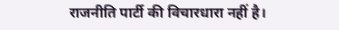राजनीति पार्टी की विचारधारा नहीं है।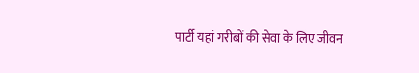पार्टी यहां गरीबों की सेवा के लिए जीवन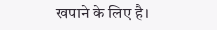खपाने के लिए है।